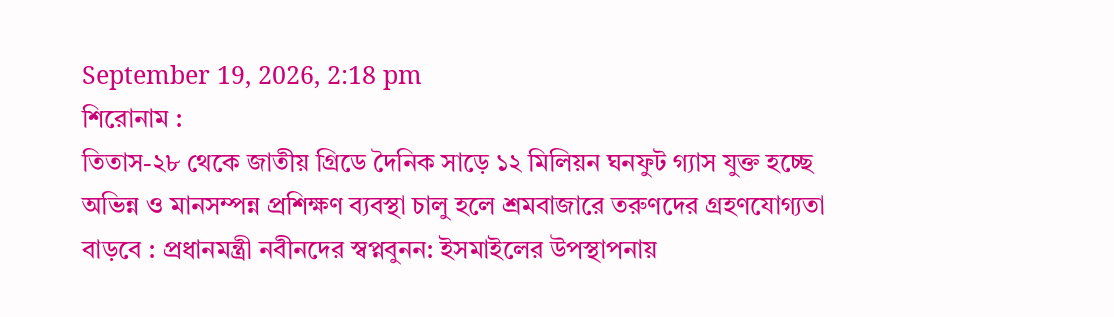September 19, 2026, 2:18 pm
শিরোনাম :
তিতাস-২৮ থেকে জাতীয় গ্রিডে দৈনিক সাড়ে ১২ মিলিয়ন ঘনফুট গ্যাস যুক্ত হচ্ছে অভিন্ন ও মানসম্পন্ন প্রশিক্ষণ ব্যবস্থা চালু হলে শ্রমবাজারে তরুণদের গ্রহণযোগ্যতা বাড়বে : প্রধানমন্ত্রী নবীনদের স্বপ্নবুনন: ইসমাইলের উপস্থাপনায়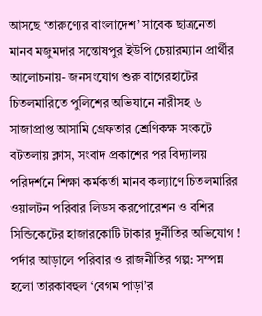আসছে ‘তারুণ্যের বাংলাদেশ’ সাবেক ছাত্রনেতা মানব মজুমদার সন্তোষপুর ইউপি চেয়ারম্যান প্রার্থীর আলোচনায়- জনসংযোগ শুরু বাগেরহাটের চিতলমারিতে পুলিশের অভিযানে নারীসহ ৬ সাজাপ্রাপ্ত আসামি গ্রেফতার শ্রেণিকক্ষ সংকটে বটতলায় ক্লাস, সংবাদ প্রকাশের পর বিদ্যালয় পরিদর্শনে শিক্ষা কর্মকর্তা মানব কল্যাণে চিতলমারির ওয়ালটন পরিবার লিডস করপোরেশন ও বশির সিন্ডিকেটের হাজারকোটি টাকার দুর্নীতির অভিযোগ ! পর্দার আড়ালে পরিবার ও রাজনীতির গল্প: সম্পন্ন হলো তারকাবহুল ‘বেগম পাড়া’র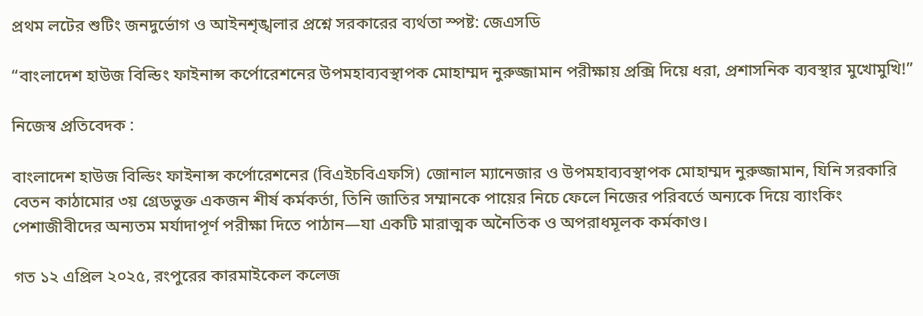প্রথম লটের শুটিং জনদুর্ভোগ ও আইনশৃঙ্খলার প্রশ্নে সরকারের ব্যর্থতা স্পষ্ট: জেএসডি

“বাংলাদেশ হাউজ বিল্ডিং ফাইনান্স কর্পোরেশনের উপমহাব্যবস্থাপক মোহাম্মদ নুরুজ্জামান পরীক্ষায় প্রক্সি দিয়ে ধরা, প্রশাসনিক ব্যবস্থার মুখোমুখি!”

নিজেস্ব প্রতিবেদক :

বাংলাদেশ হাউজ বিল্ডিং ফাইনান্স কর্পোরেশনের (বিএইচবিএফসি) জোনাল ম্যানেজার ও উপমহাব্যবস্থাপক মোহাম্মদ নুরুজ্জামান, যিনি সরকারি বেতন কাঠামোর ৩য় গ্রেডভুক্ত একজন শীর্ষ কর্মকর্তা, তিনি জাতির সম্মানকে পায়ের নিচে ফেলে নিজের পরিবর্তে অন্যকে দিয়ে ব্যাংকিং পেশাজীবীদের অন্যতম মর্যাদাপূর্ণ পরীক্ষা দিতে পাঠান—যা একটি মারাত্মক অনৈতিক ও অপরাধমূলক কর্মকাণ্ড।

গত ১২ এপ্রিল ২০২৫, রংপুরের কারমাইকেল কলেজ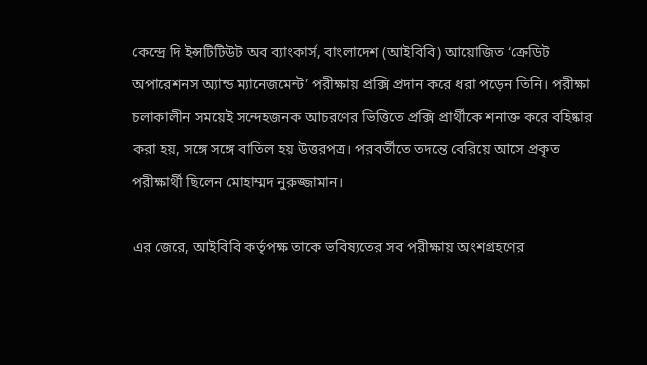কেন্দ্রে দি ইন্সটিটিউট অব ব্যাংকার্স, বাংলাদেশ (আইবিবি) আয়োজিত ‘ক্রেডিট অপারেশনস অ্যান্ড ম্যানেজমেন্ট’ পরীক্ষায় প্রক্সি প্রদান করে ধরা পড়েন তিনি। পরীক্ষা চলাকালীন সময়েই সন্দেহজনক আচরণের ভিত্তিতে প্রক্সি প্রার্থীকে শনাক্ত করে বহিষ্কার করা হয়, সঙ্গে সঙ্গে বাতিল হয় উত্তরপত্র। পরবর্তীতে তদন্তে বেরিয়ে আসে প্রকৃত পরীক্ষার্থী ছিলেন মোহাম্মদ নুরুজ্জামান।

এর জেরে, আইবিবি কর্তৃপক্ষ তাকে ভবিষ্যতের সব পরীক্ষায় অংশগ্রহণের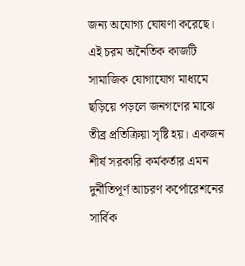জন্য অযোগ্য ঘোষণা করেছে। এই চরম অনৈতিক কাজটি সামাজিক যোগাযোগ মাধ্যমে ছড়িয়ে পড়লে জনগণের মাঝে তীব্র প্রতিক্রিয়া সৃষ্টি হয়। একজন শীর্ষ সরকারি কর্মকর্তার এমন দুর্নীতিপূর্ণ আচরণ কর্পোরেশনের সার্বিক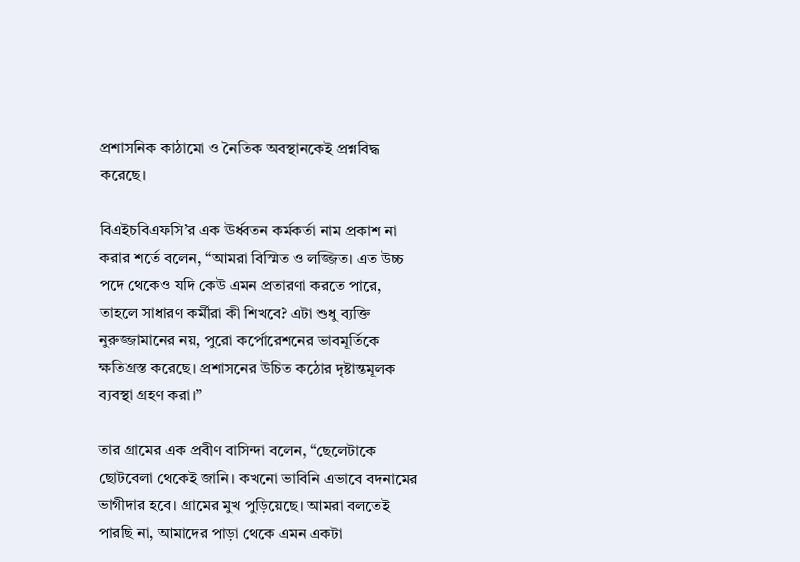প্রশাসনিক কাঠামো ও নৈতিক অবস্থানকেই প্রশ্নবিদ্ধ করেছে।

বিএইচবিএফসি’র এক ঊর্ধ্বতন কর্মকর্তা নাম প্রকাশ না করার শর্তে বলেন, “আমরা বিস্মিত ও লজ্জিত। এত উচ্চ পদে থেকেও যদি কেউ এমন প্রতারণা করতে পারে, তাহলে সাধারণ কর্মীরা কী শিখবে? এটা শুধু ব্যক্তি নুরুজ্জামানের নয়, পুরো কর্পোরেশনের ভাবমূর্তিকে ক্ষতিগ্রস্ত করেছে। প্রশাসনের উচিত কঠোর দৃষ্টান্তমূলক ব্যবস্থা গ্রহণ করা।”

তার গ্রামের এক প্রবীণ বাসিন্দা বলেন, “ছেলেটাকে ছোটবেলা থেকেই জানি। কখনো ভাবিনি এভাবে বদনামের ভাগীদার হবে। গ্রামের মুখ পুড়িয়েছে। আমরা বলতেই পারছি না, আমাদের পাড়া থেকে এমন একটা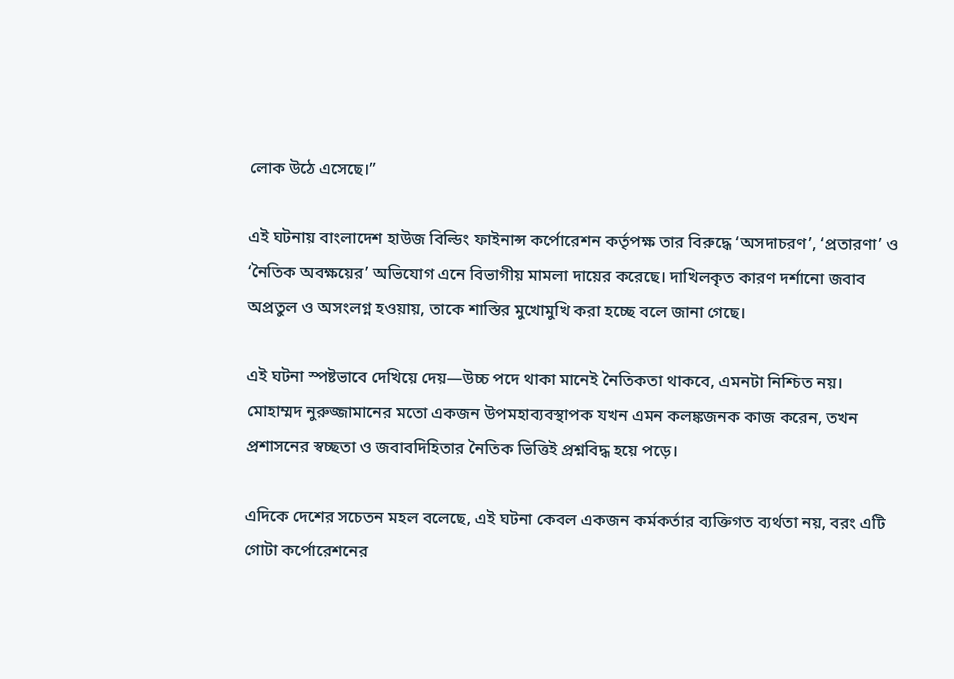লোক উঠে এসেছে।”

এই ঘটনায় বাংলাদেশ হাউজ বিল্ডিং ফাইনান্স কর্পোরেশন কর্তৃপক্ষ তার বিরুদ্ধে ‘অসদাচরণ’, ‘প্রতারণা’ ও ‘নৈতিক অবক্ষয়ের’ অভিযোগ এনে বিভাগীয় মামলা দায়ের করেছে। দাখিলকৃত কারণ দর্শানো জবাব অপ্রতুল ও অসংলগ্ন হওয়ায়, তাকে শাস্তির মুখোমুখি করা হচ্ছে বলে জানা গেছে।

এই ঘটনা স্পষ্টভাবে দেখিয়ে দেয়—উচ্চ পদে থাকা মানেই নৈতিকতা থাকবে, এমনটা নিশ্চিত নয়। মোহাম্মদ নুরুজ্জামানের মতো একজন উপমহাব্যবস্থাপক যখন এমন কলঙ্কজনক কাজ করেন, তখন প্রশাসনের স্বচ্ছতা ও জবাবদিহিতার নৈতিক ভিত্তিই প্রশ্নবিদ্ধ হয়ে পড়ে।

এদিকে দেশের সচেতন মহল বলেছে, এই ঘটনা কেবল একজন কর্মকর্তার ব্যক্তিগত ব্যর্থতা নয়, বরং এটি গোটা কর্পোরেশনের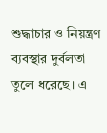শুদ্ধাচার ও নিয়ন্ত্রণ ব্যবস্থার দুর্বলতা তুলে ধরেছে। এ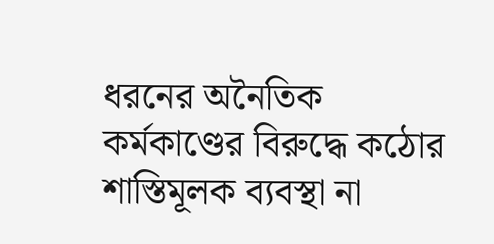ধরনের অনৈতিক কর্মকাণ্ডের বিরুদ্ধে কঠোর শাস্তিমূলক ব্যবস্থা না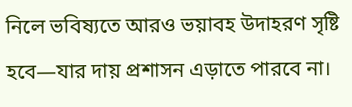নিলে ভবিষ্যতে আরও ভয়াবহ উদাহরণ সৃষ্টি হবে—যার দায় প্রশাসন এড়াতে পারবে না।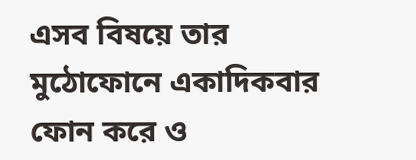এসব বিষয়ে তার মুঠোফোনে একাদিকবার ফোন করে ও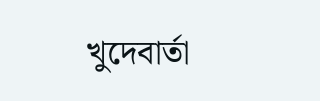খুদেবার্তা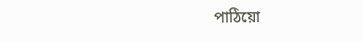পাঠিয়ো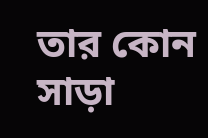তার কোন সাড়া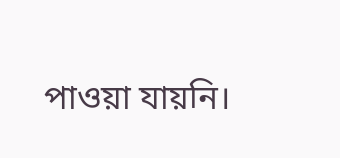পাওয়া যায়নি।